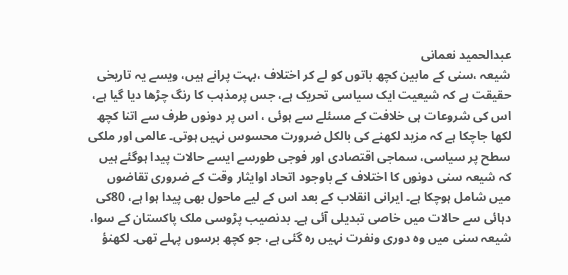عبدالحمید نعمانی
شیعہ ،سنی کے مابین کچھ باتوں کو لے کر اختلاف ،بہت پرانے ہیں، ویسے یہ تاریخی حقیقت ہے کہ شیعیت ایک سیاسی تحریک ہے، جس پرمذہب کا رنگ چڑھا دیا گیا ہے، اس کی شروعات ہی خلافت کے مسئلے سے ہوئی ، اس پر دونوں طرف سے اتنا کچھ لکھا جاچکا ہے کہ مزید لکھنے کی بالکل ضرورت محسوس نہیں ہوتی۔ عالمی اور ملکی سطح پر سیاسی، سماجی اقتصادی اور فوجی طورسے ایسے حالات پیدا ہوگئے ہیں کہ شیعہ سنی دونوں کا اختلاف کے باوجود اتحاد اوایثار وقت کے ضروری تقاضوں میں شامل ہوچکا ہے۔ ایرانی انقلاب کے بعد اس کے لیے ماحول بھی پیدا ہوا ہے، 80کی دہائی سے حالات میں خاصی تبدیلی آئی ہے۔ بدنصیب پڑوسی ملک پاکستان کے سوا، شیعہ سنی میں وہ دوری ونفرت نہیں رہ گئی ہے، جو کچھ برسوں پہلے تھی۔ لکھنؤ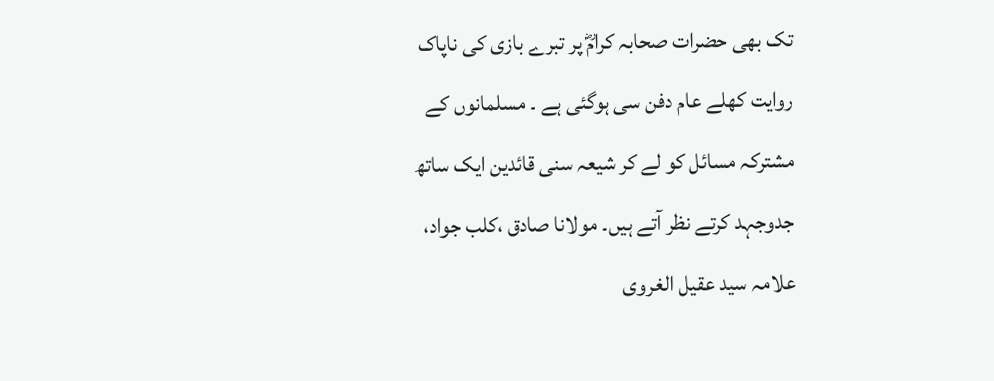تک بھی حضرات صحابہ کرامؓ پر تبرے بازی کی ناپاک روایت کھلے عام دفن سی ہوگئی ہے ۔ مسلمانوں کے مشترکہ مسائل کو لے کر شیعہ سنی قائدین ایک ساتھ جدوجہد کرتے نظر آتے ہیں۔ مولانا صادق ،کلب جواد، علامہ سید عقیل الغروی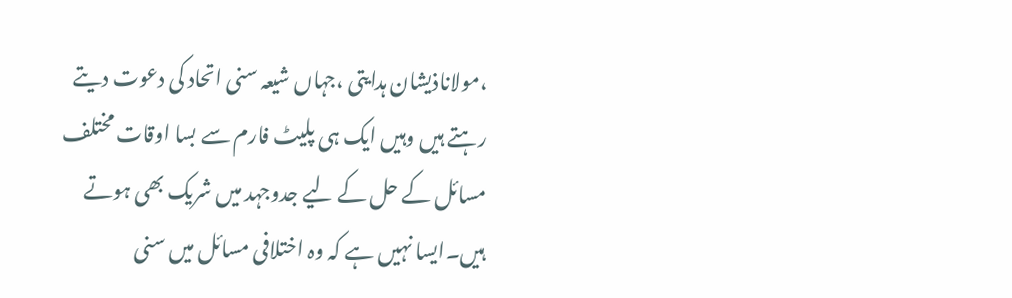،مولاناذیشان ہدایتی ،جہاں شیعہ سنی اتحاد کی دعوت دیتے رہتے ہیں وہیں ایک ہی پلیٹ فارم سے بسا اوقات مختلف مسائل کے حل کے لیے جدوجہد میں شریک بھی ہوتے ہیں۔ایسا نہیں ہے کہ وہ اختلافی مسائل میں سنی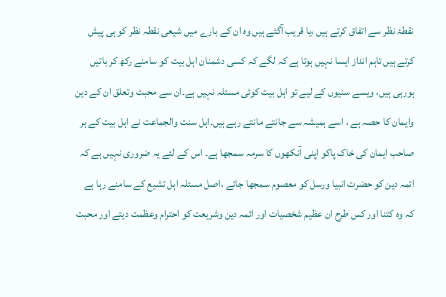نقطۂ نظر سے اتفاق کرتے ہیں ،یا قریب آگئے ہیں وہ ان کے بارے میں شیعی نقطہ نظر کو ہی پیش کرتے ہیں تاہم انداز ایسا نہیں ہوتا ہے کہ لگے کہ کسی دشمنان اہل بیت کو سامنے رکھ کر باتیں ہورہی ہیں، ویسے سنیوں کے لیے تو اہل بیت کوئی مسئلہ نہیں ہے۔ان سے محبت وتعلق ان کے دین وایمان کا حصہ ہے ، اسے ہمیشہ سے جانتے مانتے رہے ہیں۔اہل سنت والجماعت نے اہل بیت کے ہر صاحب ایمان کی خاک پاکو اپنی آنکھوں کا سرمہ سمجھا ہے۔ اس کے لئے یہ ضروری نہیں ہے کہ ائمہ دین کو حضرت انبیا ورسل کو معصوم سمجھا جائے ،اصل مسئلہ اہل تشیع کے سامنے رہا ہے کہ وہ کتنا اور کس طرح ان عظیم شخصیات اور ائمہ دین وشریعت کو احترام وعظمت دیتے اور محبت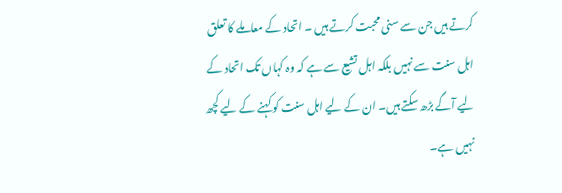کرتے ہیں جن سے سنی محبت کرتے ہیں ۔ اتحاد کے معاملے کا تعلق اہل سنت سے نہیں بلکہ اہل تشیع سے ہے کہ وہ کہاں تک اتحاد کے لیے آگے بڑھ سکتے ہیں۔ ان کے لیے اہل سنت کو کہنے کے لیے کچھ نہیں ہے۔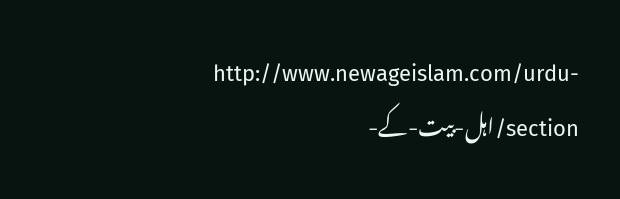http://www.newageislam.com/urdu-section/اہل-بیت-کے-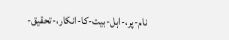نام-پر،-اہل-بیت-کا-انکار،-تحقیق-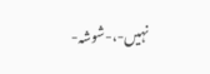نہیں-،-شوشہ-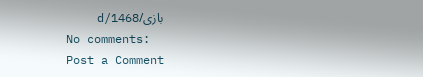بازی/d/1468
No comments:
Post a Comment